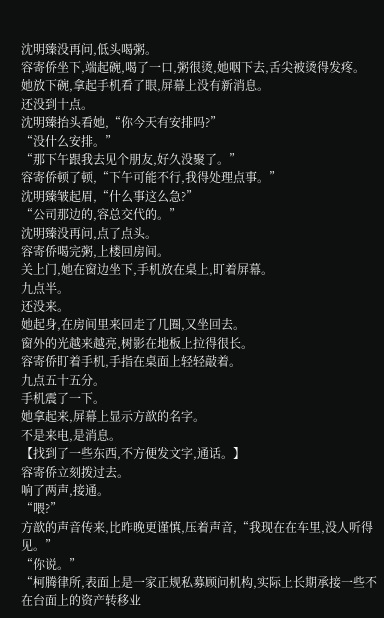沈明臻没再问,低头喝粥。
容寄侨坐下,端起碗,喝了一口,粥很烫,她咽下去,舌尖被烫得发疼。
她放下碗,拿起手机看了眼,屏幕上没有新消息。
还没到十点。
沈明臻抬头看她,“你今天有安排吗?”
“没什么安排。”
“那下午跟我去见个朋友,好久没聚了。”
容寄侨顿了顿,“下午可能不行,我得处理点事。”
沈明臻皱起眉,“什么事这么急?”
“公司那边的,容总交代的。”
沈明臻没再问,点了点头。
容寄侨喝完粥,上楼回房间。
关上门,她在窗边坐下,手机放在桌上,盯着屏幕。
九点半。
还没来。
她起身,在房间里来回走了几圈,又坐回去。
窗外的光越来越亮,树影在地板上拉得很长。
容寄侨盯着手机,手指在桌面上轻轻敲着。
九点五十五分。
手机震了一下。
她拿起来,屏幕上显示方歆的名字。
不是来电,是消息。
【找到了一些东西,不方便发文字,通话。】
容寄侨立刻拨过去。
响了两声,接通。
“喂?”
方歆的声音传来,比昨晚更谨慎,压着声音,“我现在在车里,没人听得见。”
“你说。”
“柯腾律所,表面上是一家正规私募顾问机构,实际上长期承接一些不在台面上的资产转移业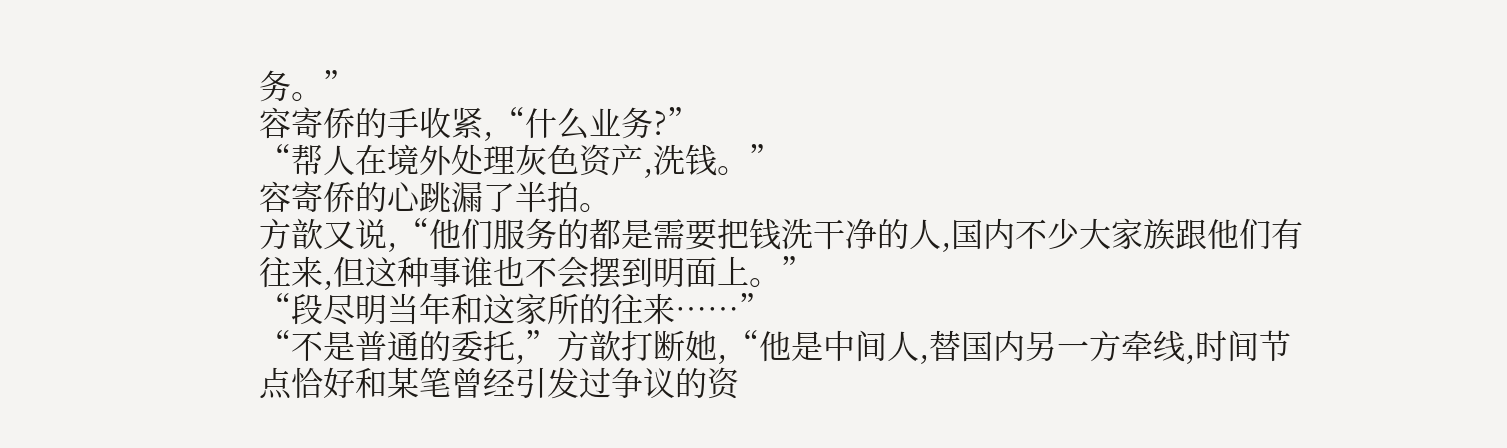务。”
容寄侨的手收紧,“什么业务?”
“帮人在境外处理灰色资产,洗钱。”
容寄侨的心跳漏了半拍。
方歆又说,“他们服务的都是需要把钱洗干净的人,国内不少大家族跟他们有往来,但这种事谁也不会摆到明面上。”
“段尽明当年和这家所的往来……”
“不是普通的委托,”方歆打断她,“他是中间人,替国内另一方牵线,时间节点恰好和某笔曾经引发过争议的资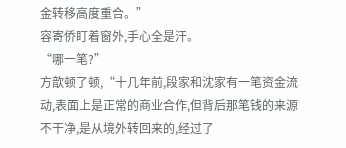金转移高度重合。”
容寄侨盯着窗外,手心全是汗。
“哪一笔?”
方歆顿了顿,“十几年前,段家和沈家有一笔资金流动,表面上是正常的商业合作,但背后那笔钱的来源不干净,是从境外转回来的,经过了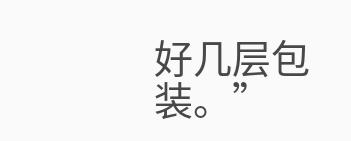好几层包装。”